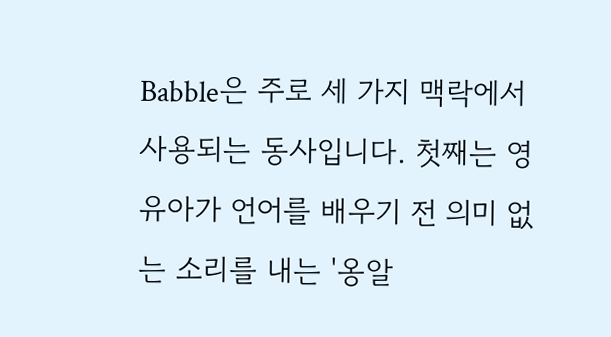Babble은 주로 세 가지 맥락에서 사용되는 동사입니다. 첫째는 영유아가 언어를 배우기 전 의미 없는 소리를 내는 '옹알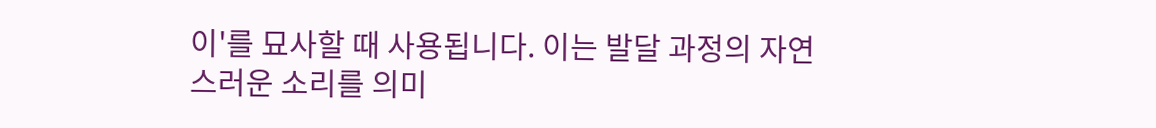이'를 묘사할 때 사용됩니다. 이는 발달 과정의 자연스러운 소리를 의미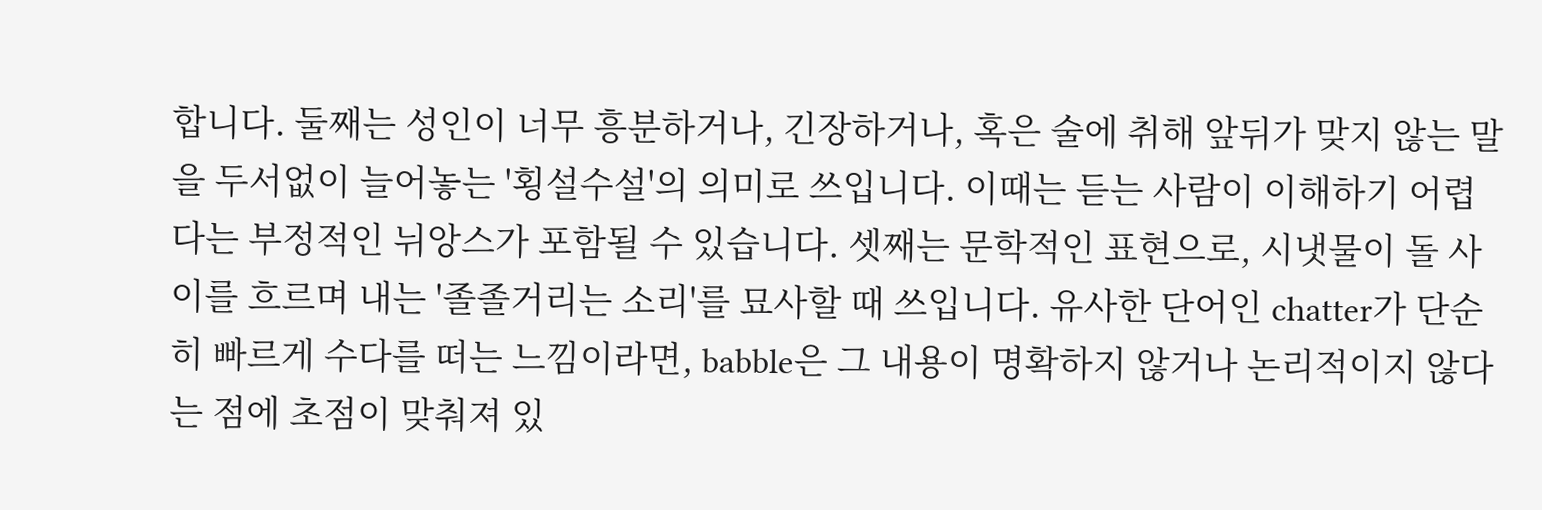합니다. 둘째는 성인이 너무 흥분하거나, 긴장하거나, 혹은 술에 취해 앞뒤가 맞지 않는 말을 두서없이 늘어놓는 '횡설수설'의 의미로 쓰입니다. 이때는 듣는 사람이 이해하기 어렵다는 부정적인 뉘앙스가 포함될 수 있습니다. 셋째는 문학적인 표현으로, 시냇물이 돌 사이를 흐르며 내는 '졸졸거리는 소리'를 묘사할 때 쓰입니다. 유사한 단어인 chatter가 단순히 빠르게 수다를 떠는 느낌이라면, babble은 그 내용이 명확하지 않거나 논리적이지 않다는 점에 초점이 맞춰져 있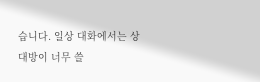습니다. 일상 대화에서는 상대방이 너무 쓸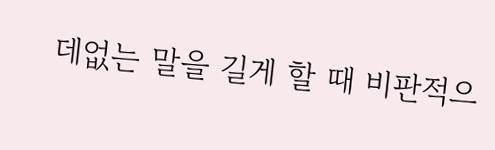데없는 말을 길게 할 때 비판적으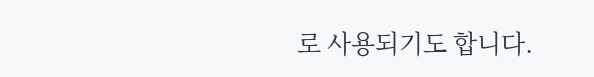로 사용되기도 합니다.